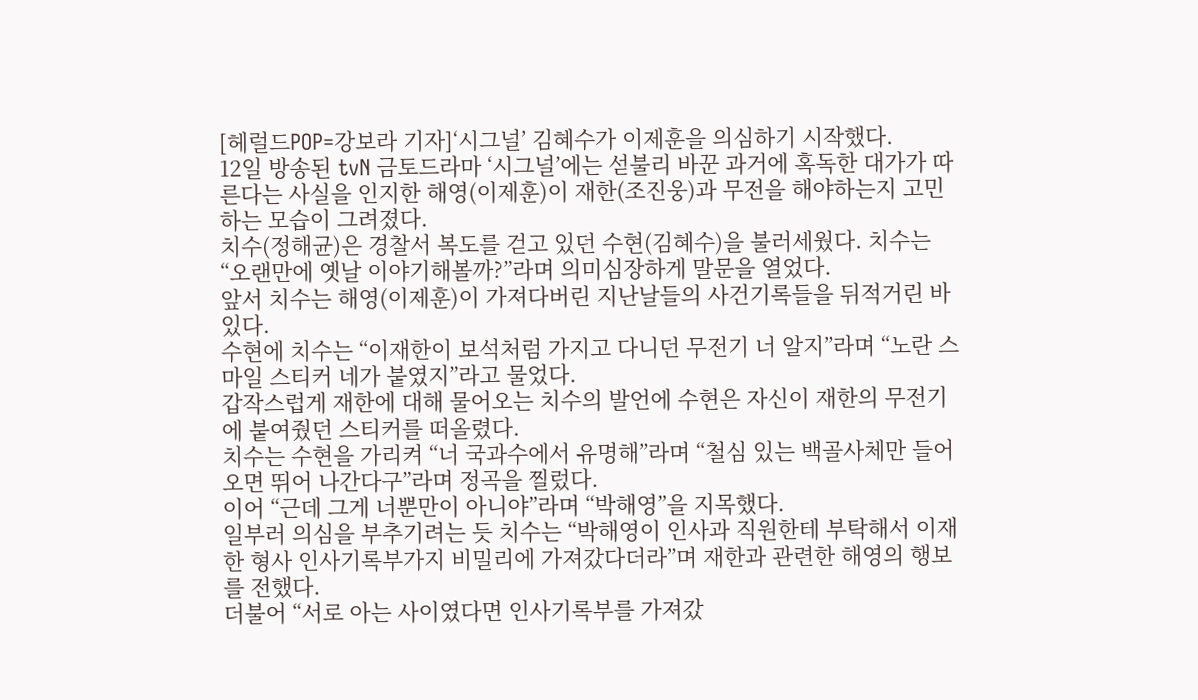[헤럴드POP=강보라 기자]‘시그널’ 김혜수가 이제훈을 의심하기 시작했다.
12일 방송된 tvN 금토드라마 ‘시그널’에는 섣불리 바꾼 과거에 혹독한 대가가 따른다는 사실을 인지한 해영(이제훈)이 재한(조진웅)과 무전을 해야하는지 고민하는 모습이 그려졌다.
치수(정해균)은 경찰서 복도를 걷고 있던 수현(김혜수)을 불러세웠다. 치수는 “오랜만에 옛날 이야기해볼까?”라며 의미심장하게 말문을 열었다.
앞서 치수는 해영(이제훈)이 가져다버린 지난날들의 사건기록들을 뒤적거린 바 있다.
수현에 치수는 “이재한이 보석처럼 가지고 다니던 무전기 너 알지”라며 “노란 스마일 스티커 네가 붙였지”라고 물었다.
갑작스럽게 재한에 대해 물어오는 치수의 발언에 수현은 자신이 재한의 무전기에 붙여줬던 스티커를 떠올렸다.
치수는 수현을 가리켜 “너 국과수에서 유명해”라며 “철심 있는 백골사체만 들어오면 뛰어 나간다구”라며 정곡을 찔렀다.
이어 “근데 그게 너뿐만이 아니야”라며 “박해영”을 지목했다.
일부러 의심을 부추기려는 듯 치수는 “박해영이 인사과 직원한테 부탁해서 이재한 형사 인사기록부가지 비밀리에 가져갔다더라”며 재한과 관련한 해영의 행보를 전했다.
더불어 “서로 아는 사이였다면 인사기록부를 가져갔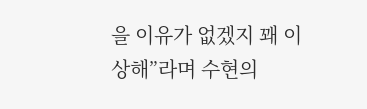을 이유가 없겠지 꽤 이상해”라며 수현의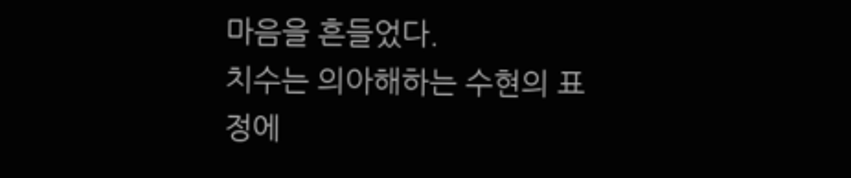마음을 흔들었다.
치수는 의아해하는 수현의 표정에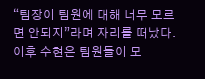“팀장이 팀원에 대해 너무 모르면 안되지”라며 자리를 떠났다.
이후 수현은 팀원들이 모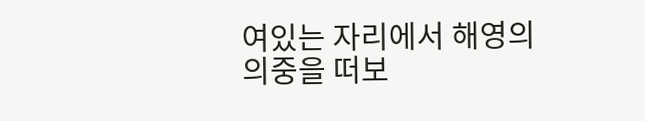여있는 자리에서 해영의 의중을 떠보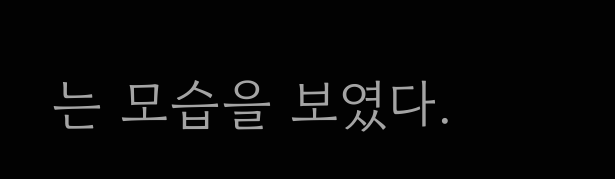는 모습을 보였다.